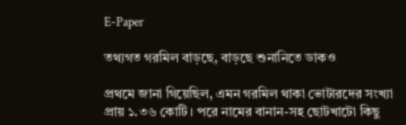E-Paper

তথ্যগত গরমিল বাড়ছে, বাড়ছে শুনানিতে ডাকও

প্রথমে জানা গিয়েছিল, এমন গরমিল থাকা ভোটারদের সংখ‍্যা প্রায় ১.৩৬ কোটি। পরে নামের বানান-সহ ছোটখাটো কিছু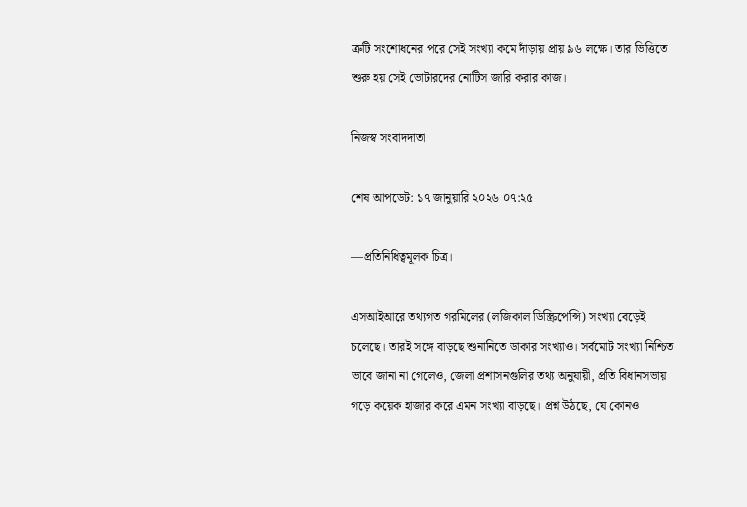ত্রুটি সংশোধনের পরে সেই সংখ্যা কমে দাঁড়ায় প্রায় ৯৬ লক্ষে। তার ভিত্তিতে শুরু হয় সেই ভোটারদের নোটিস জারি করার কাজ।

নিজস্ব সংবাদদাতা

শেষ আপডেট: ১৭ জানুয়ারি ২০২৬ ০৭:২৫

—প্রতিনিধিত্বমূলক চিত্র।

এসআইআরে তথ্যগত গরমিলের (লজিকাল ডিস্ক্রিপেন্সি) সংখ্যা বেড়েই চলেছে। তারই সঙ্গে বাড়ছে শুনানিতে ডাকার সংখ্যাও। সর্বমোট সংখ্যা নিশ্চিত ভাবে জানা না গেলেও, জেলা প্রশাসনগুলির তথ্য অনুযায়ী, প্রতি বিধানসভায় গড়ে কয়েক হাজার করে এমন সংখ্যা বাড়ছে। প্রশ্ন উঠছে, যে কোনও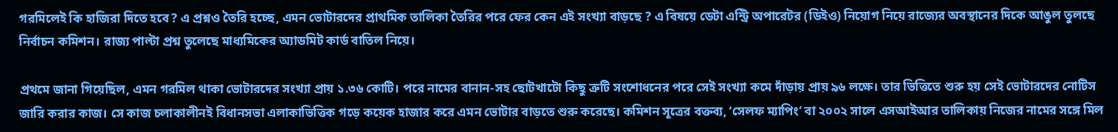গরমিলেই কি হাজিরা দিতে হবে? এ প্রশ্নও তৈরি হচ্ছে, এমন ভোটারদের প্রাথমিক তালিকা তৈরির পরে ফের কেন এই সংখ্যা বাড়ছে ? এ বিষয়ে ডেটা এন্ট্রি অপারেটর (ডিইও) নিয়োগ নিয়ে রাজ্যের অবস্থানের দিকে আঙুল তুলছে নির্বাচন কমিশন। রাজ্য পাল্টা প্রশ্ন তুলেছে মাধ্যমিকের অ্যাডমিট কার্ড বাতিল নিয়ে।

প্রথমে জানা গিয়েছিল, এমন গরমিল থাকা ভোটারদের সংখ‍্যা প্রায় ১.৩৬ কোটি। পরে নামের বানান-সহ ছোটখাটো কিছু ত্রুটি সংশোধনের পরে সেই সংখ্যা কমে দাঁড়ায় প্রায় ৯৬ লক্ষে। তার ভিত্তিতে শুরু হয় সেই ভোটারদের নোটিস জারি করার কাজ। সে কাজ চলাকালীনই বিধানসভা এলাকাভিত্তিক গড়ে কয়েক হাজার করে এমন ভোটার বাড়তে শুরু করেছে। কমিশন সূত্রের বক্তব্য, ‘সেলফ ম‍্যাপিং’ বা ২০০২ সালে এসআইআর তালিকায় নিজের নামের সঙ্গে মিল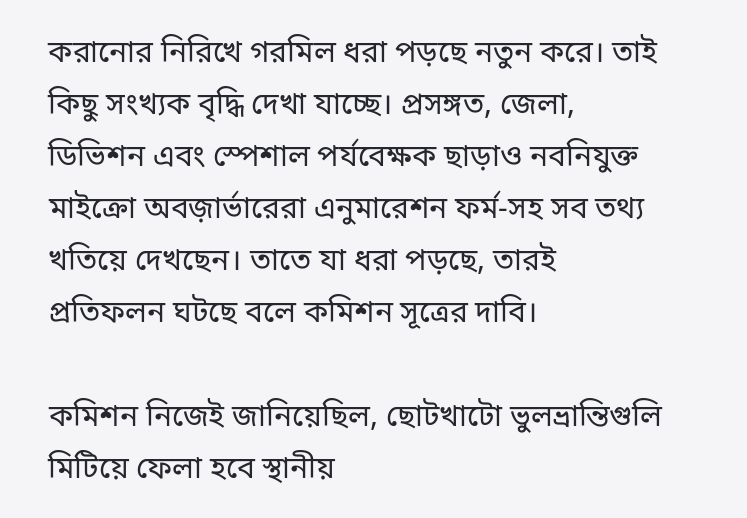করানোর নিরিখে গরমিল ধরা পড়ছে নতুন করে। তাই কিছু সংখ্যক বৃদ্ধি দেখা যাচ্ছে। প্রসঙ্গত, জেলা, ডিভিশন এবং স্পেশাল পর্যবেক্ষক ছাড়াও নবনিযুক্ত মাইক্রো অবজ়ার্ভারেরা এনুমারেশন ফর্ম-সহ সব তথ্য খতিয়ে দেখছেন। তাতে যা ধরা পড়ছে, তারই প্রতিফলন ঘটছে বলে কমিশন সূত্রের দাবি।

কমিশন নিজেই জানিয়েছিল, ছোটখাটো ভুলভ্রান্তিগুলি মিটিয়ে ফেলা হবে স্থানীয়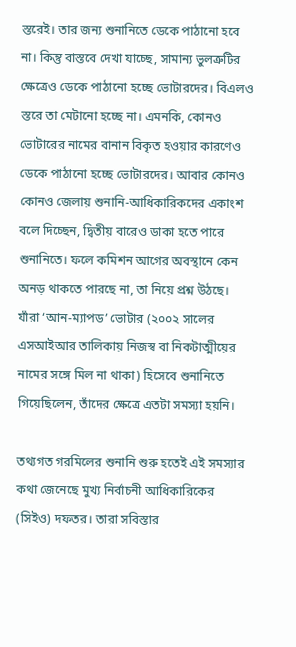স্তরেই। তার জন্য শুনানিতে ডেকে পাঠানো হবে না। কিন্তু বাস্তবে দেখা যাচ্ছে, সামান্য ভুলত্রুটির ক্ষেত্রেও ডেকে পাঠানো হচ্ছে ভোটারদের। বিএলও স্তরে তা মেটানো হচ্ছে না। এমনকি, কোনও ভোটারের নামের বানান বিকৃত হওয়ার কারণেও ডেকে পাঠানো হচ্ছে ভোটারদের। আবার কোনও কোনও জেলায় শুনানি-আধিকারিকদের একাংশ বলে দিচ্ছেন, দ্বিতীয় বারেও ডাকা হতে পারে শুনানিতে। ফলে কমিশন আগের অবস্থানে কেন অনড় থাকতে পারছে না, তা নিয়ে প্রশ্ন উঠছে। যাঁরা ‘আন-ম্যাপড’ ভোটার (২০০২ সালের এসআইআর তালিকায় নিজস্ব বা নিকটাত্মীয়ের নামের সঙ্গে মিল না থাকা) হিসেবে শুনানিতে গিয়েছিলেন, তাঁদের ক্ষেত্রে এতটা সমস্যা হয়নি।

তথ্যগত গরমিলের শুনানি শুরু হতেই এই সমস্যার কথা জেনেছে মুখ্য নির্বাচনী আধিকারিকের (সিইও) দফতর। তারা সবিস্তার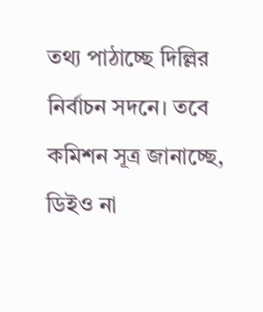তথ্য পাঠাচ্ছে দিল্লির নির্বাচন সদনে। তবে কমিশন সূত্র জানাচ্ছে, ডিইও না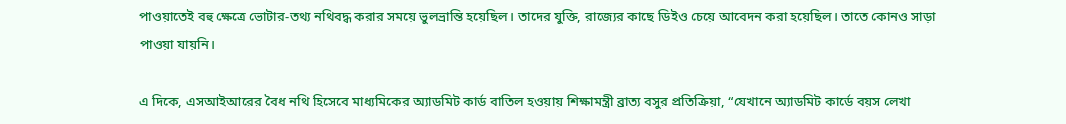পাওয়াতেই বহু ক্ষেত্রে ভোটার-তথ্য নথিবদ্ধ করার সময়ে ভুলভ্রান্তি হয়েছিল। তাদের যুক্তি, রাজ্যের কাছে ডিইও চেয়ে আবেদন করা হয়েছিল। তাতে কোনও সাড়া পাওয়া যায়নি।

এ দিকে, এসআইআরের বৈধ নথি হিসেবে মাধ্যমিকের অ্যাডমিট কার্ড বাতিল হওয়ায় শিক্ষামন্ত্রী ব্রাত্য বসুর প্রতিক্রিয়া, “যেখানে অ্যাডমিট কার্ডে বয়স লেখা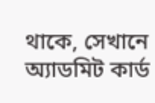থাকে, সেখানে অ্যাডমিট কার্ড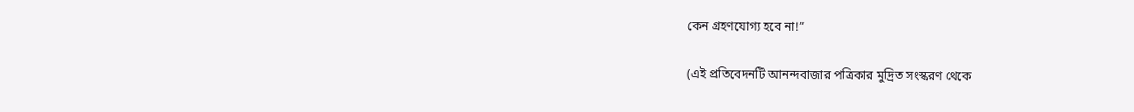কেন গ্রহণযোগ্য হবে না!”

(এই প্রতিবেদনটি আনন্দবাজার পত্রিকার মুদ্রিত সংস্করণ থেকে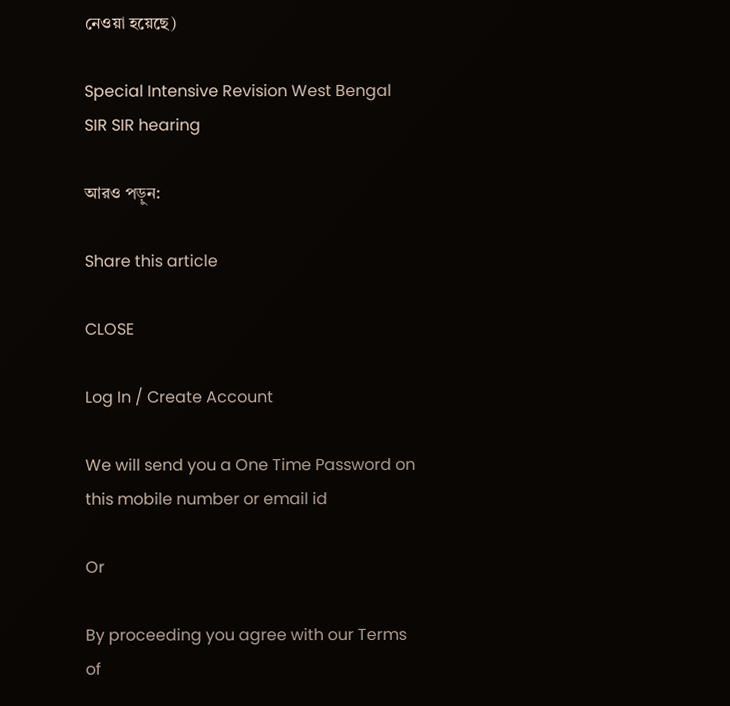নেওয়া হয়েছে)

Special Intensive Revision West Bengal SIR SIR hearing

আরও পড়ুন:

Share this article

CLOSE

Log In / Create Account

We will send you a One Time Password on this mobile number or email id

Or

By proceeding you agree with our Terms of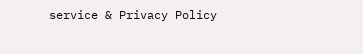service & Privacy Policy